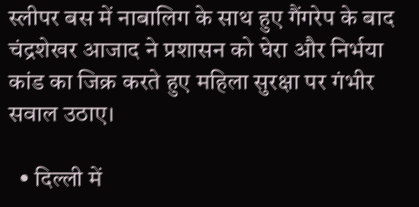स्लीपर बस में नाबालिग के साथ हुए गैंगरेप के बाद चंद्रशेखर आजाद ने प्रशासन को घेरा और निर्भया कांड का जिक्र करते हुए महिला सुरक्षा पर गंभीर सवाल उठाए।

  • दिल्ली में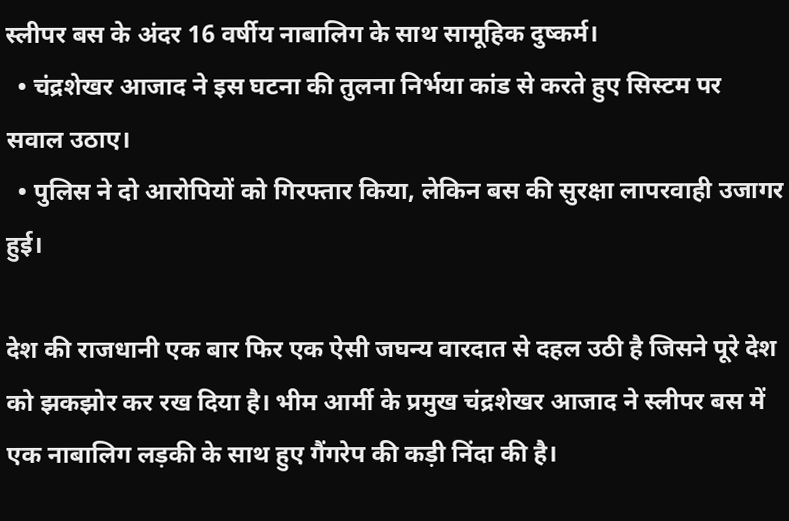स्लीपर बस के अंदर 16 वर्षीय नाबालिग के साथ सामूहिक दुष्कर्म।
  • चंद्रशेखर आजाद ने इस घटना की तुलना निर्भया कांड से करते हुए सिस्टम पर सवाल उठाए।
  • पुलिस ने दो आरोपियों को गिरफ्तार किया, लेकिन बस की सुरक्षा लापरवाही उजागर हुई।

देश की राजधानी एक बार फिर एक ऐसी जघन्य वारदात से दहल उठी है जिसने पूरे देश को झकझोर कर रख दिया है। भीम आर्मी के प्रमुख चंद्रशेखर आजाद ने स्लीपर बस में एक नाबालिग लड़की के साथ हुए गैंगरेप की कड़ी निंदा की है।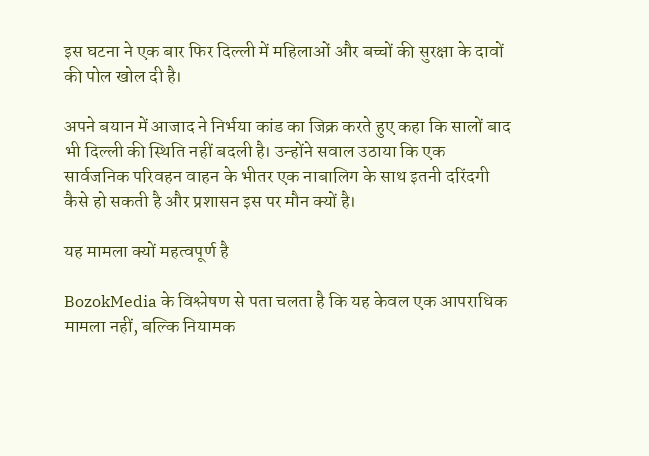इस घटना ने एक बार फिर दिल्ली में महिलाओं और बच्चों की सुरक्षा के दावों की पोल खोल दी है।

अपने बयान में आजाद ने निर्भया कांड का जिक्र करते हुए कहा कि सालों बाद भी दिल्ली की स्थिति नहीं बदली है। उन्होंने सवाल उठाया कि एक सार्वजनिक परिवहन वाहन के भीतर एक नाबालिग के साथ इतनी दरिंदगी कैसे हो सकती है और प्रशासन इस पर मौन क्यों है।

यह मामला क्यों महत्वपूर्ण है

BozokMedia के विश्लेषण से पता चलता है कि यह केवल एक आपराधिक मामला नहीं, बल्कि नियामक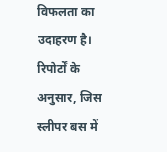विफलता का उदाहरण है। रिपोर्टों के अनुसार, जिस स्लीपर बस में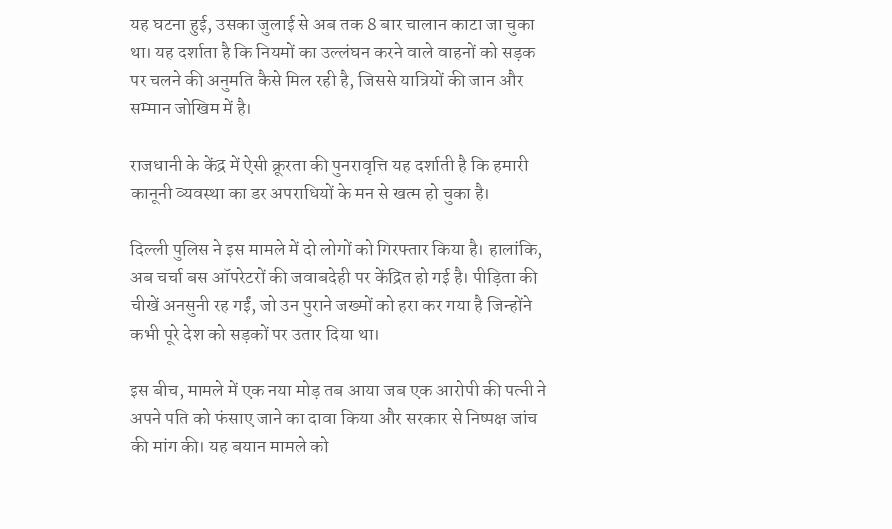यह घटना हुई, उसका जुलाई से अब तक 8 बार चालान काटा जा चुका था। यह दर्शाता है कि नियमों का उल्लंघन करने वाले वाहनों को सड़क पर चलने की अनुमति कैसे मिल रही है, जिससे यात्रियों की जान और सम्मान जोखिम में है।

राजधानी के केंद्र में ऐसी क्रूरता की पुनरावृत्ति यह दर्शाती है कि हमारी कानूनी व्यवस्था का डर अपराधियों के मन से खत्म हो चुका है।

दिल्ली पुलिस ने इस मामले में दो लोगों को गिरफ्तार किया है। हालांकि, अब चर्चा बस ऑपरेटरों की जवाबदेही पर केंद्रित हो गई है। पीड़िता की चीखें अनसुनी रह गईं, जो उन पुराने जख्मों को हरा कर गया है जिन्होंने कभी पूरे देश को सड़कों पर उतार दिया था।

इस बीच, मामले में एक नया मोड़ तब आया जब एक आरोपी की पत्नी ने अपने पति को फंसाए जाने का दावा किया और सरकार से निष्पक्ष जांच की मांग की। यह बयान मामले को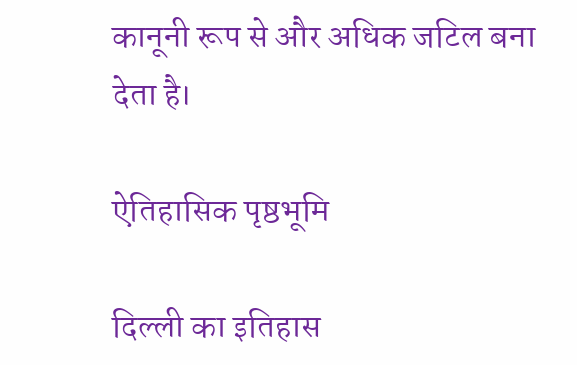कानूनी रूप से और अधिक जटिल बना देता है।

ऐतिहासिक पृष्ठभूमि

दिल्ली का इतिहास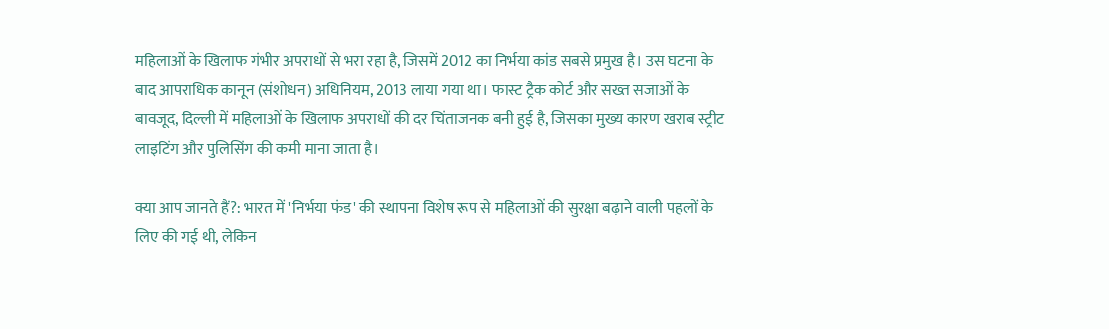महिलाओं के खिलाफ गंभीर अपराधों से भरा रहा है, जिसमें 2012 का निर्भया कांड सबसे प्रमुख है। उस घटना के बाद आपराधिक कानून (संशोधन) अधिनियम, 2013 लाया गया था। फास्ट ट्रैक कोर्ट और सख्त सजाओं के बावजूद, दिल्ली में महिलाओं के खिलाफ अपराधों की दर चिंताजनक बनी हुई है, जिसका मुख्य कारण खराब स्ट्रीट लाइटिंग और पुलिसिंग की कमी माना जाता है।

क्या आप जानते हैं?: भारत में 'निर्भया फंड' की स्थापना विशेष रूप से महिलाओं की सुरक्षा बढ़ाने वाली पहलों के लिए की गई थी, लेकिन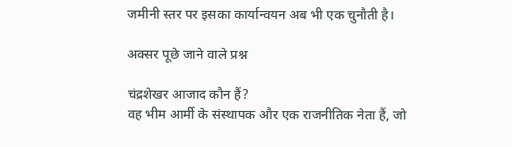जमीनी स्तर पर इसका कार्यान्वयन अब भी एक चुनौती है।

अक्सर पूछे जाने वाले प्रश्न

चंद्रशेखर आजाद कौन हैं?
वह भीम आर्मी के संस्थापक और एक राजनीतिक नेता हैं, जो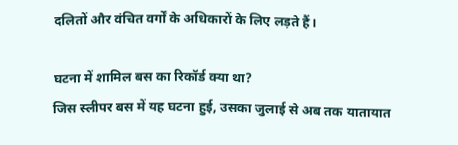दलितों और वंचित वर्गों के अधिकारों के लिए लड़ते हैं।

घटना में शामिल बस का रिकॉर्ड क्या था?
जिस स्लीपर बस में यह घटना हुई, उसका जुलाई से अब तक यातायात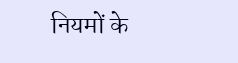नियमों के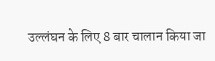उल्लंघन के लिए 8 बार चालान किया जा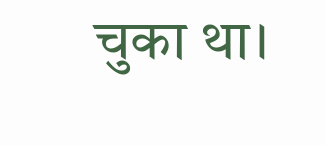चुका था।